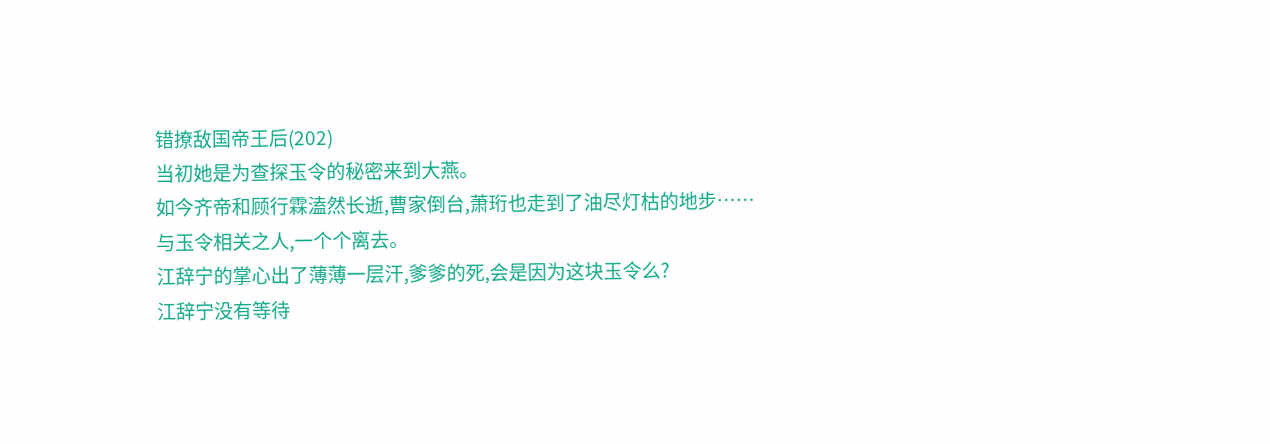错撩敌国帝王后(202)
当初她是为查探玉令的秘密来到大燕。
如今齐帝和顾行霖溘然长逝,曹家倒台,萧珩也走到了油尽灯枯的地步……
与玉令相关之人,一个个离去。
江辞宁的掌心出了薄薄一层汗,爹爹的死,会是因为这块玉令么?
江辞宁没有等待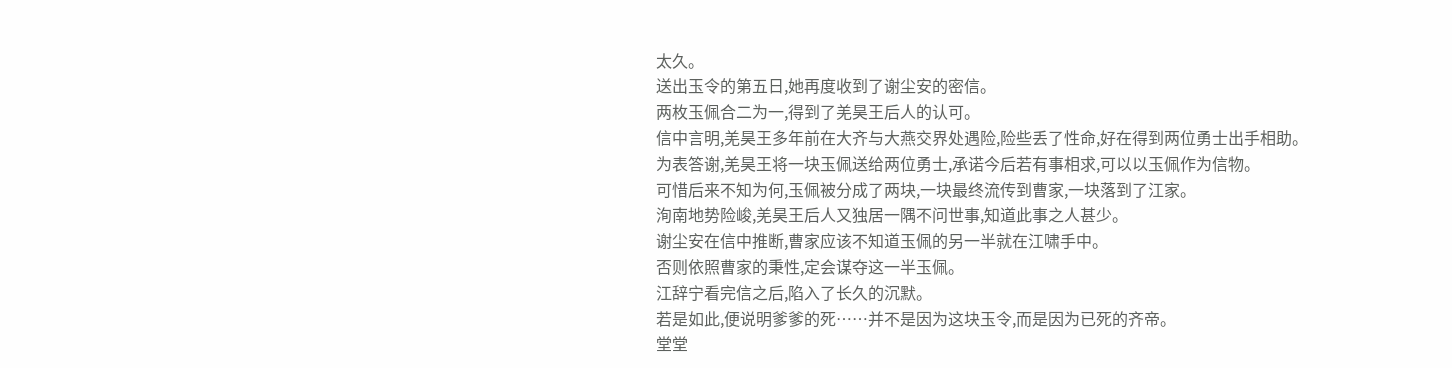太久。
送出玉令的第五日,她再度收到了谢尘安的密信。
两枚玉佩合二为一,得到了羌昊王后人的认可。
信中言明,羌昊王多年前在大齐与大燕交界处遇险,险些丢了性命,好在得到两位勇士出手相助。
为表答谢,羌昊王将一块玉佩送给两位勇士,承诺今后若有事相求,可以以玉佩作为信物。
可惜后来不知为何,玉佩被分成了两块,一块最终流传到曹家,一块落到了江家。
洵南地势险峻,羌昊王后人又独居一隅不问世事,知道此事之人甚少。
谢尘安在信中推断,曹家应该不知道玉佩的另一半就在江啸手中。
否则依照曹家的秉性,定会谋夺这一半玉佩。
江辞宁看完信之后,陷入了长久的沉默。
若是如此,便说明爹爹的死……并不是因为这块玉令,而是因为已死的齐帝。
堂堂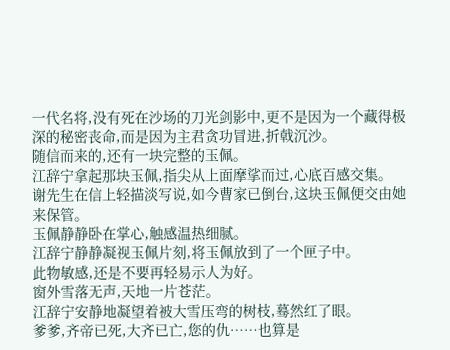一代名将,没有死在沙场的刀光剑影中,更不是因为一个藏得极深的秘密丧命,而是因为主君贪功冒进,折戟沉沙。
随信而来的,还有一块完整的玉佩。
江辞宁拿起那块玉佩,指尖从上面摩挲而过,心底百感交集。
谢先生在信上轻描淡写说,如今曹家已倒台,这块玉佩便交由她来保管。
玉佩静静卧在掌心,触感温热细腻。
江辞宁静静凝视玉佩片刻,将玉佩放到了一个匣子中。
此物敏感,还是不要再轻易示人为好。
窗外雪落无声,天地一片苍茫。
江辞宁安静地凝望着被大雪压弯的树枝,蓦然红了眼。
爹爹,齐帝已死,大齐已亡,您的仇……也算是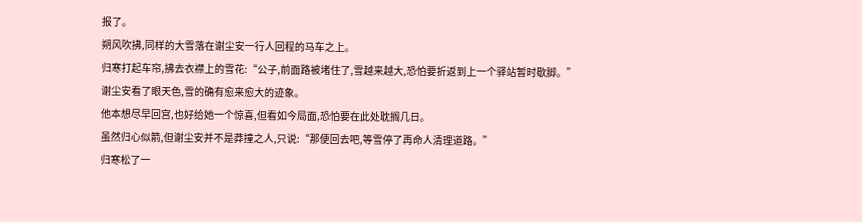报了。
朔风吹拂,同样的大雪落在谢尘安一行人回程的马车之上。
归寒打起车帘,拂去衣襟上的雪花:“公子,前面路被堵住了,雪越来越大,恐怕要折返到上一个驿站暂时歇脚。”
谢尘安看了眼天色,雪的确有愈来愈大的迹象。
他本想尽早回宫,也好给她一个惊喜,但看如今局面,恐怕要在此处耽搁几日。
虽然归心似箭,但谢尘安并不是莽撞之人,只说:“那便回去吧,等雪停了再命人清理道路。”
归寒松了一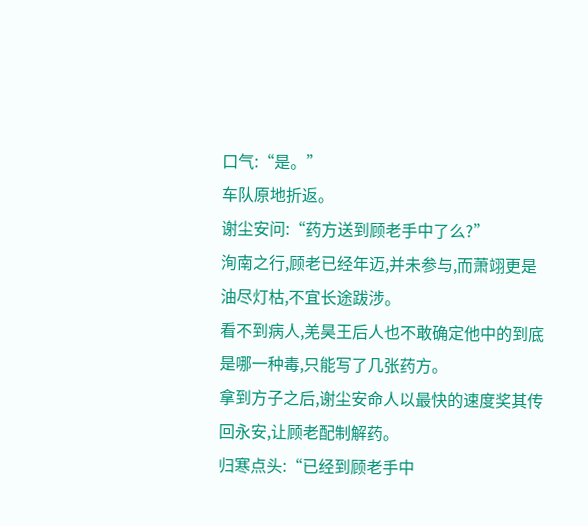口气:“是。”
车队原地折返。
谢尘安问:“药方送到顾老手中了么?”
洵南之行,顾老已经年迈,并未参与,而萧翊更是油尽灯枯,不宜长途跋涉。
看不到病人,羌昊王后人也不敢确定他中的到底是哪一种毒,只能写了几张药方。
拿到方子之后,谢尘安命人以最快的速度奖其传回永安,让顾老配制解药。
归寒点头:“已经到顾老手中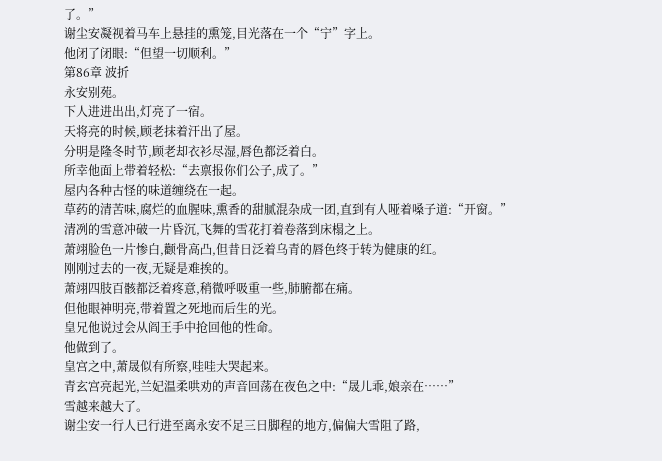了。”
谢尘安凝视着马车上悬挂的熏笼,目光落在一个“宁”字上。
他闭了闭眼:“但望一切顺利。”
第86章 波折
永安别苑。
下人进进出出,灯亮了一宿。
天将亮的时候,顾老抹着汗出了屋。
分明是隆冬时节,顾老却衣衫尽湿,唇色都泛着白。
所幸他面上带着轻松:“去禀报你们公子,成了。”
屋内各种古怪的味道缠绕在一起。
草药的清苦味,腐烂的血腥味,熏香的甜腻混杂成一团,直到有人哑着嗓子道:“开窗。”
清冽的雪意冲破一片昏沉,飞舞的雪花打着卷落到床榻之上。
萧翊脸色一片惨白,颧骨高凸,但昔日泛着乌青的唇色终于转为健康的红。
刚刚过去的一夜,无疑是难挨的。
萧翊四肢百骸都泛着疼意,稍微呼吸重一些,肺腑都在痛。
但他眼神明亮,带着置之死地而后生的光。
皇兄他说过会从阎王手中抢回他的性命。
他做到了。
皇宫之中,萧晟似有所察,哇哇大哭起来。
青玄宫亮起光,兰妃温柔哄劝的声音回荡在夜色之中:“晟儿乖,娘亲在……”
雪越来越大了。
谢尘安一行人已行进至离永安不足三日脚程的地方,偏偏大雪阻了路,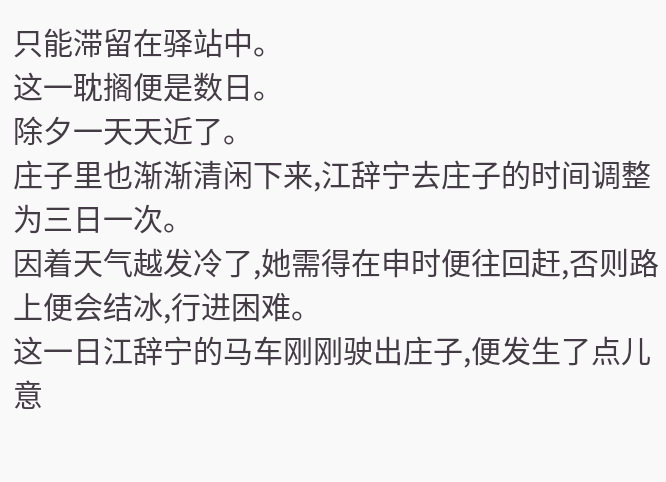只能滞留在驿站中。
这一耽搁便是数日。
除夕一天天近了。
庄子里也渐渐清闲下来,江辞宁去庄子的时间调整为三日一次。
因着天气越发冷了,她需得在申时便往回赶,否则路上便会结冰,行进困难。
这一日江辞宁的马车刚刚驶出庄子,便发生了点儿意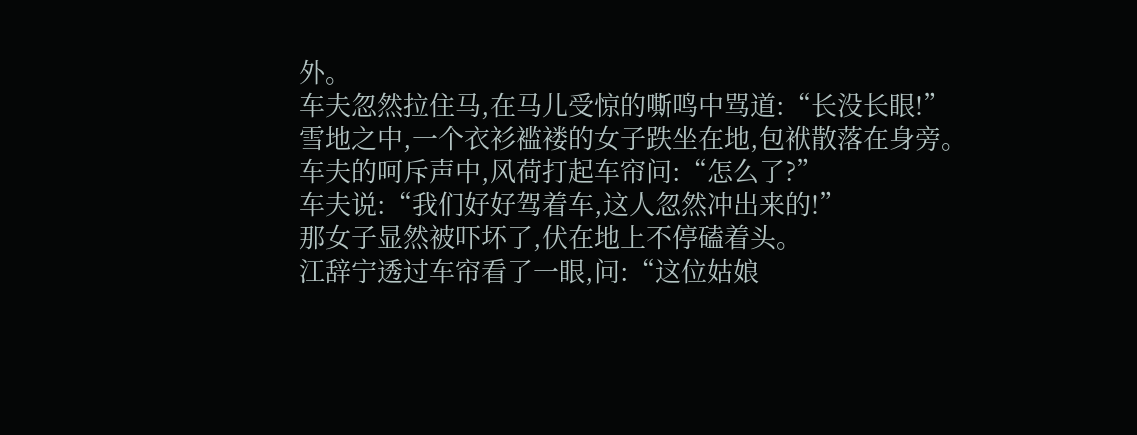外。
车夫忽然拉住马,在马儿受惊的嘶鸣中骂道:“长没长眼!”
雪地之中,一个衣衫褴褛的女子跌坐在地,包袱散落在身旁。
车夫的呵斥声中,风荷打起车帘问:“怎么了?”
车夫说:“我们好好驾着车,这人忽然冲出来的!”
那女子显然被吓坏了,伏在地上不停磕着头。
江辞宁透过车帘看了一眼,问:“这位姑娘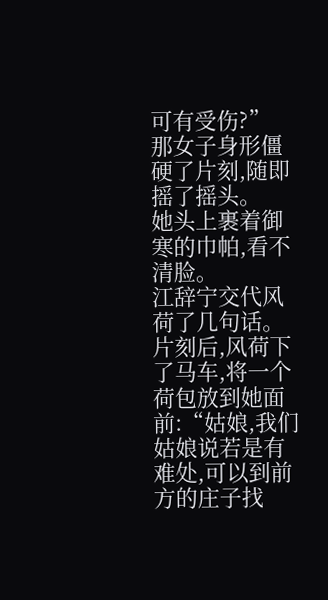可有受伤?”
那女子身形僵硬了片刻,随即摇了摇头。
她头上裹着御寒的巾帕,看不清脸。
江辞宁交代风荷了几句话。
片刻后,风荷下了马车,将一个荷包放到她面前:“姑娘,我们姑娘说若是有难处,可以到前方的庄子找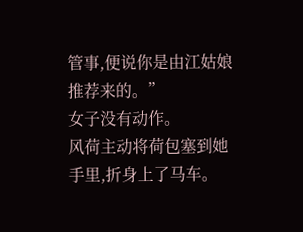管事,便说你是由江姑娘推荐来的。”
女子没有动作。
风荷主动将荷包塞到她手里,折身上了马车。